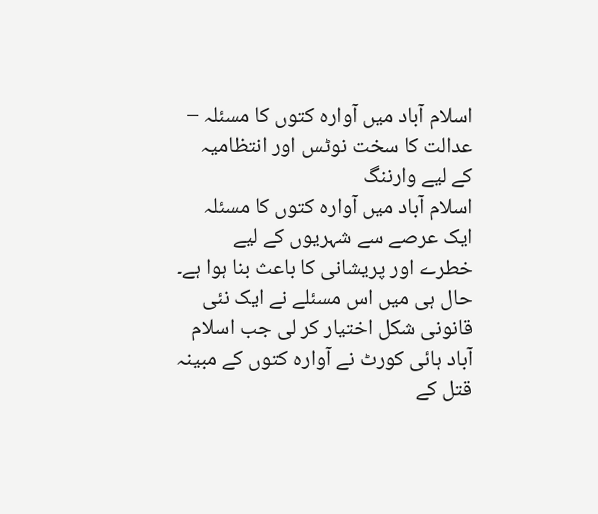اسلام آباد میں آوارہ کتوں کا مسئلہ – عدالت کا سخت نوٹس اور انتظامیہ کے لیے وارننگ
اسلام آباد میں آوارہ کتوں کا مسئلہ ایک عرصے سے شہریوں کے لیے خطرے اور پریشانی کا باعث بنا ہوا ہے۔ حال ہی میں اس مسئلے نے ایک نئی قانونی شکل اختیار کر لی جب اسلام آباد ہائی کورٹ نے آوارہ کتوں کے مبینہ قتل کے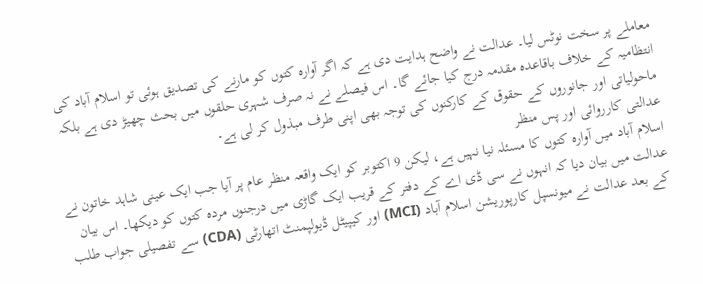معاملے پر سخت نوٹس لیا۔ عدالت نے واضح ہدایت دی ہے کہ اگر آوارہ کتوں کو مارنے کی تصدیق ہوئی تو اسلام آباد کی انتظامیہ کے خلاف باقاعدہ مقدمہ درج کیا جائے گا۔ اس فیصلے نے نہ صرف شہری حلقوں میں بحث چھیڑ دی ہے بلکہ ماحولیاتی اور جانوروں کے حقوق کے کارکنوں کی توجہ بھی اپنی طرف مبذول کر لی ہے۔
عدالتی کارروائی اور پس منظر
اسلام آباد میں آوارہ کتوں کا مسئلہ نیا نہیں ہے، لیکن 9 اکتوبر کو ایک واقعہ منظر عام پر آیا جب ایک عینی شاہد خاتون نے عدالت میں بیان دیا کہ انہوں نے سی ڈی اے کے دفتر کے قریب ایک گاڑی میں درجنوں مردہ کتوں کو دیکھا۔ اس بیان کے بعد عدالت نے میونسپل کارپوریشن اسلام آباد (MCI) اور کیپیٹل ڈیولپمنٹ اتھارٹی (CDA) سے تفصیلی جواب طلب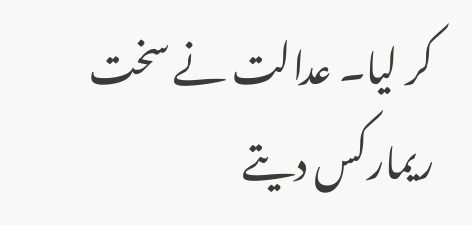کر لیا۔ عدالت نے سخت ریمارکس دیتے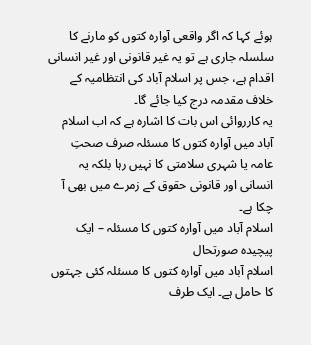ہوئے کہا کہ اگر واقعی آوارہ کتوں کو مارنے کا سلسلہ جاری ہے تو یہ غیر قانونی اور غیر انسانی اقدام ہے، جس پر اسلام آباد کی انتظامیہ کے خلاف مقدمہ درج کیا جائے گا۔
یہ کارروائی اس بات کا اشارہ ہے کہ اب اسلام آباد میں آوارہ کتوں کا مسئلہ صرف صحتِ عامہ یا شہری سلامتی کا نہیں رہا بلکہ یہ انسانی اور قانونی حقوق کے زمرے میں بھی آ چکا ہے۔
اسلام آباد میں آوارہ کتوں کا مسئلہ – ایک پیچیدہ صورتحال
اسلام آباد میں آوارہ کتوں کا مسئلہ کئی جہتوں کا حامل ہے۔ ایک طرف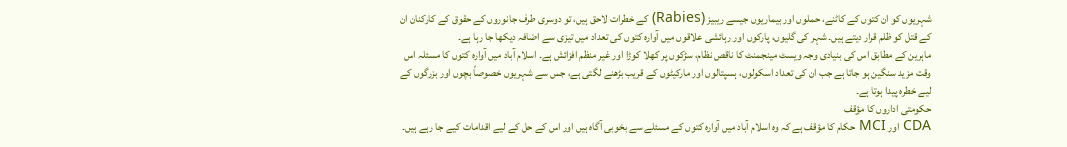شہریوں کو ان کتوں کے کاٹنے، حملوں اور بیماریوں جیسے ریبیز (Rabies) کے خطرات لاحق ہیں، تو دوسری طرف جانوروں کے حقوق کے کارکنان ان کے قتل کو ظلم قرار دیتے ہیں۔ شہر کی گلیوں، پارکوں اور رہائشی علاقوں میں آوارہ کتوں کی تعداد میں تیزی سے اضافہ دیکھا جا رہا ہے۔
ماہرین کے مطابق اس کی بنیادی وجہ ویسٹ مینجمنٹ کا ناقص نظام، سڑکوں پر کھلا کوڑا اور غیر منظم افزائش ہے۔ اسلام آباد میں آوارہ کتوں کا مسئلہ اس وقت مزید سنگین ہو جاتا ہے جب ان کی تعداد اسکولوں، ہسپتالوں اور مارکیٹوں کے قریب بڑھنے لگتی ہے، جس سے شہریوں خصوصاً بچوں اور بزرگوں کے لیے خطرہ پیدا ہوتا ہے۔
حکومتی اداروں کا مؤقف
CDA اور MCI حکام کا مؤقف ہے کہ وہ اسلام آباد میں آوارہ کتوں کے مسئلے سے بخوبی آگاہ ہیں اور اس کے حل کے لیے اقدامات کیے جا رہے ہیں۔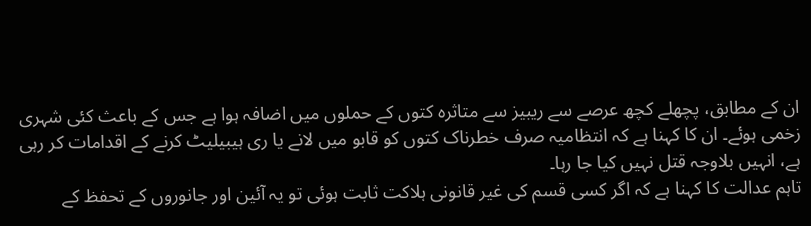ان کے مطابق، پچھلے کچھ عرصے سے ریبیز سے متاثرہ کتوں کے حملوں میں اضافہ ہوا ہے جس کے باعث کئی شہری زخمی ہوئے۔ ان کا کہنا ہے کہ انتظامیہ صرف خطرناک کتوں کو قابو میں لانے یا ری ہیبیلیٹ کرنے کے اقدامات کر رہی ہے، انہیں بلاوجہ قتل نہیں کیا جا رہا۔
تاہم عدالت کا کہنا ہے کہ اگر کسی قسم کی غیر قانونی ہلاکت ثابت ہوئی تو یہ آئین اور جانوروں کے تحفظ کے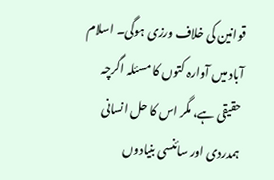قوانین کی خلاف ورزی ہوگی۔ اسلام آباد میں آوارہ کتوں کا مسئلہ اگرچہ حقیقی ہے، مگر اس کا حل انسانی ہمدردی اور سائنسی بنیادوں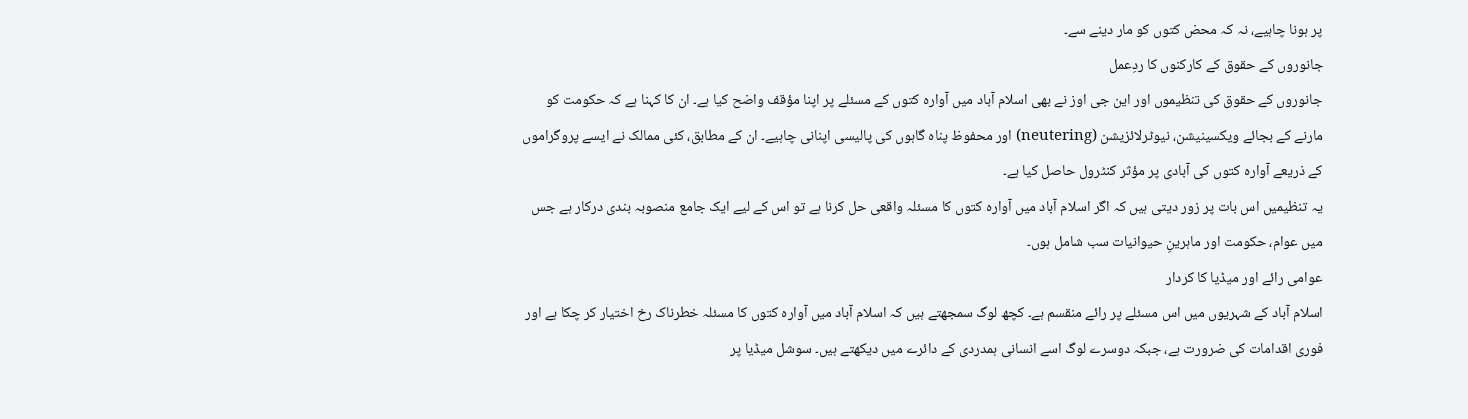پر ہونا چاہیے، نہ کہ محض کتوں کو مار دینے سے۔
جانوروں کے حقوق کے کارکنوں کا ردِعمل
جانوروں کے حقوق کی تنظیموں اور این جی اوز نے بھی اسلام آباد میں آوارہ کتوں کے مسئلے پر اپنا مؤقف واضح کیا ہے۔ ان کا کہنا ہے کہ حکومت کو مارنے کے بجائے ویکسینیشن، نیوٹرلائزیشن (neutering) اور محفوظ پناہ گاہوں کی پالیسی اپنانی چاہیے۔ ان کے مطابق، کئی ممالک نے ایسے پروگراموں کے ذریعے آوارہ کتوں کی آبادی پر مؤثر کنٹرول حاصل کیا ہے۔
یہ تنظیمیں اس بات پر زور دیتی ہیں کہ اگر اسلام آباد میں آوارہ کتوں کا مسئلہ واقعی حل کرنا ہے تو اس کے لیے ایک جامع منصوبہ بندی درکار ہے جس میں عوام، حکومت اور ماہرینِ حیوانیات سب شامل ہوں۔
عوامی رائے اور میڈیا کا کردار
اسلام آباد کے شہریوں میں اس مسئلے پر رائے منقسم ہے۔ کچھ لوگ سمجھتے ہیں کہ اسلام آباد میں آوارہ کتوں کا مسئلہ خطرناک رخ اختیار کر چکا ہے اور فوری اقدامات کی ضرورت ہے، جبکہ دوسرے لوگ اسے انسانی ہمدردی کے دائرے میں دیکھتے ہیں۔ سوشل میڈیا پر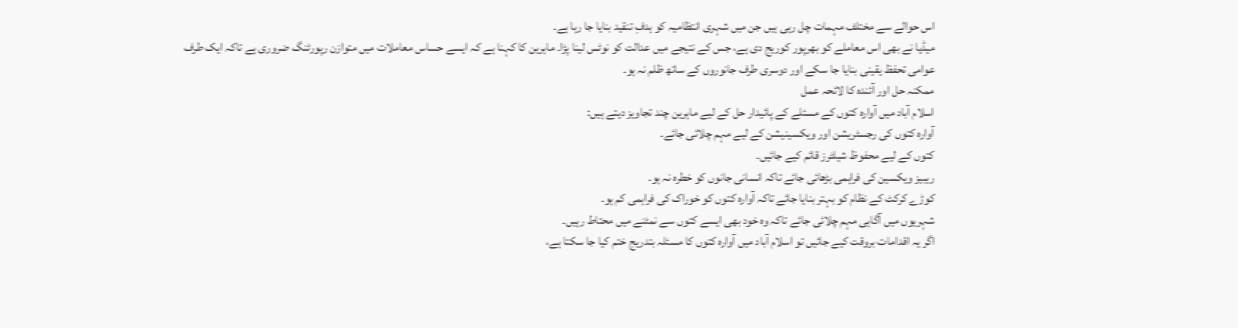اس حوالے سے مختلف مہمات چل رہی ہیں جن میں شہری انتظامیہ کو ہدفِ تنقید بنایا جا رہا ہے۔
میڈیا نے بھی اس معاملے کو بھرپور کوریج دی ہے، جس کے نتیجے میں عدالت کو نوٹس لینا پڑا۔ ماہرین کا کہنا ہے کہ ایسے حساس معاملات میں متوازن رپورٹنگ ضروری ہے تاکہ ایک طرف عوامی تحفظ یقینی بنایا جا سکے اور دوسری طرف جانوروں کے ساتھ ظلم نہ ہو۔
ممکنہ حل اور آئندہ کا لائحہ عمل
اسلام آباد میں آوارہ کتوں کے مسئلے کے پائیدار حل کے لیے ماہرین چند تجاویز دیتے ہیں:
آوارہ کتوں کی رجسٹریشن اور ویکسینیشن کے لیے مہم چلائی جائے۔
کتوں کے لیے محفوظ شیلٹرز قائم کیے جائیں۔
ریبیز ویکسین کی فراہمی بڑھائی جائے تاکہ انسانی جانوں کو خطرہ نہ ہو۔
کوڑے کرکٹ کے نظام کو بہتر بنایا جائے تاکہ آوارہ کتوں کو خوراک کی فراہمی کم ہو۔
شہریوں میں آگاہی مہم چلائی جائے تاکہ وہ خود بھی ایسے کتوں سے نمٹنے میں محتاط رہیں۔
اگر یہ اقدامات بروقت کیے جائیں تو اسلام آباد میں آوارہ کتوں کا مسئلہ بتدریج ختم کیا جا سکتا ہے،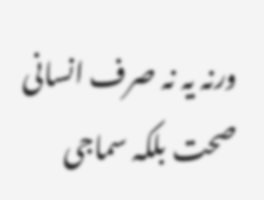ورنہ یہ نہ صرف انسانی صحت بلکہ سماجی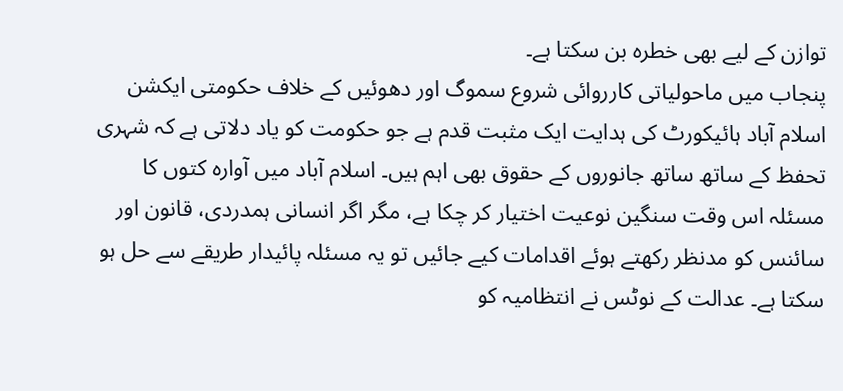توازن کے لیے بھی خطرہ بن سکتا ہے۔
پنجاب میں ماحولیاتی کارروائی شروع سموگ اور دھوئیں کے خلاف حکومتی ایکشن
اسلام آباد ہائیکورٹ کی ہدایت ایک مثبت قدم ہے جو حکومت کو یاد دلاتی ہے کہ شہری تحفظ کے ساتھ ساتھ جانوروں کے حقوق بھی اہم ہیں۔ اسلام آباد میں آوارہ کتوں کا مسئلہ اس وقت سنگین نوعیت اختیار کر چکا ہے، مگر اگر انسانی ہمدردی، قانون اور سائنس کو مدنظر رکھتے ہوئے اقدامات کیے جائیں تو یہ مسئلہ پائیدار طریقے سے حل ہو سکتا ہے۔ عدالت کے نوٹس نے انتظامیہ کو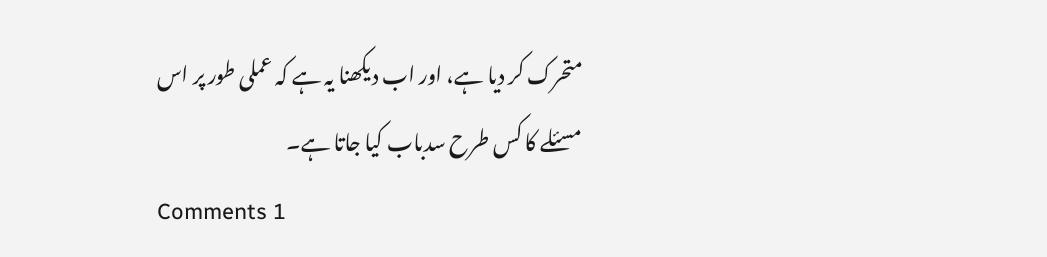متحرک کر دیا ہے، اور اب دیکھنا یہ ہے کہ عملی طور پر اس مسئلے کا کس طرح سدباب کیا جاتا ہے۔
Comments 1